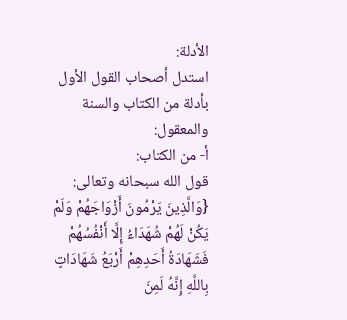الأدلة:
استدل أصحاب القول الأول بأدلة من الكتاب والسنة والمعقول:
أ- من الكتاب:
قول الله سبحانه وتعالى: {وَالَّذِينَ يَرْمُونَ أَزْوَاجَهُمْ وَلَمْ يَكُنْ لَهُمْ شُهَدَاءُ إِلَّا أَنْفُسُهُمْ فَشَهَادَةُ أَحَدِهِمْ أَرْبَعُ شَهَادَاتٍ بِاللَّهِ إِنَّهُ لَمِنَ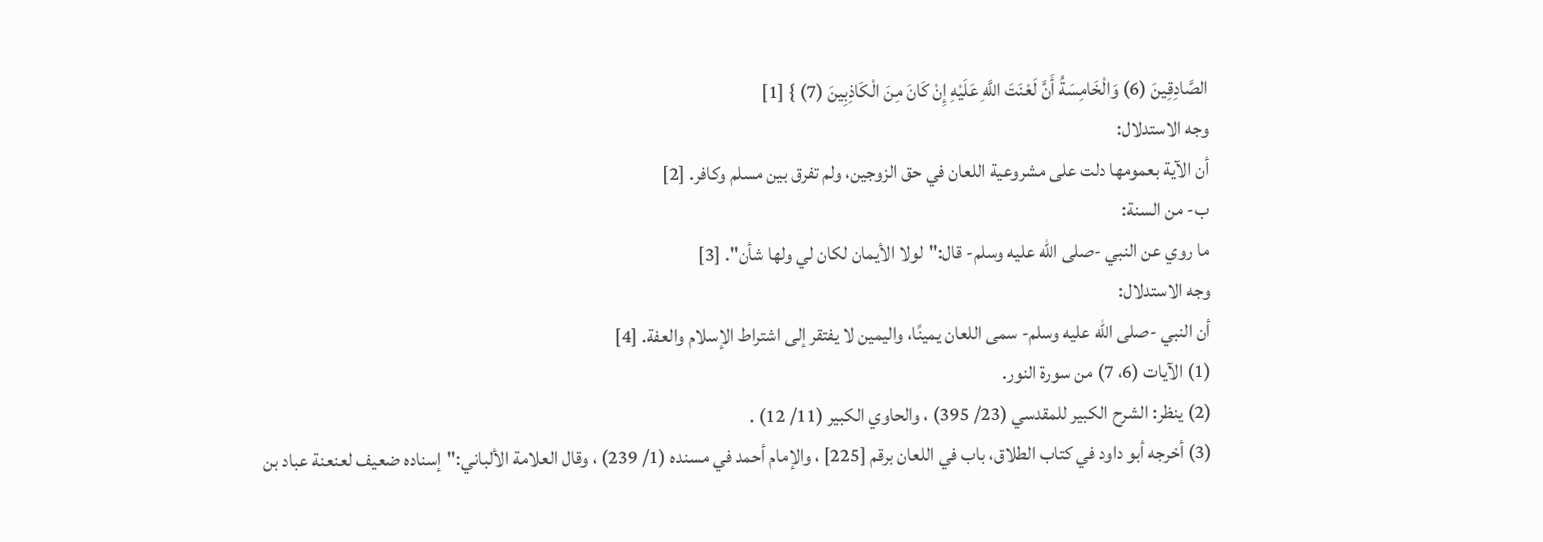الصَّادِقِينَ (6) وَالْخَامِسَةُ أَنَّ لَعْنَتَ اللَّهِ عَلَيْهِ إِنْ كَانَ مِنَ الْكَاذِبِينَ (7) } [1]
وجه الاستدلال:
أن الآية بعمومها دلت على مشروعية اللعان في حق الزوجين، ولم تفرق بين مسلم وكافر. [2]
ب- من السنة:
ما روي عن النبي -صلى الله عليه وسلم- قال:"لولا الأيمان لكان لي ولها شأن". [3]
وجه الاستدلال:
أن النبي -صلى الله عليه وسلم- سمى اللعان يمينًا، واليمين لا يفتقر إلى اشتراط الإسلام والعفة. [4]
(1) الآيات (6، 7) من سورة النور.
(2) ينظر: الشرح الكبير للمقدسي (23/ 395) ، والحاوي الكبير (11/ 12) .
(3) أخرجه أبو داود في كتاب الطلاق، باب في اللعان برقم [225] ، والإمام أحمد في مسنده (1/ 239) ، وقال العلامة الألباني:"إسناده ضعيف لعنعنة عباد بن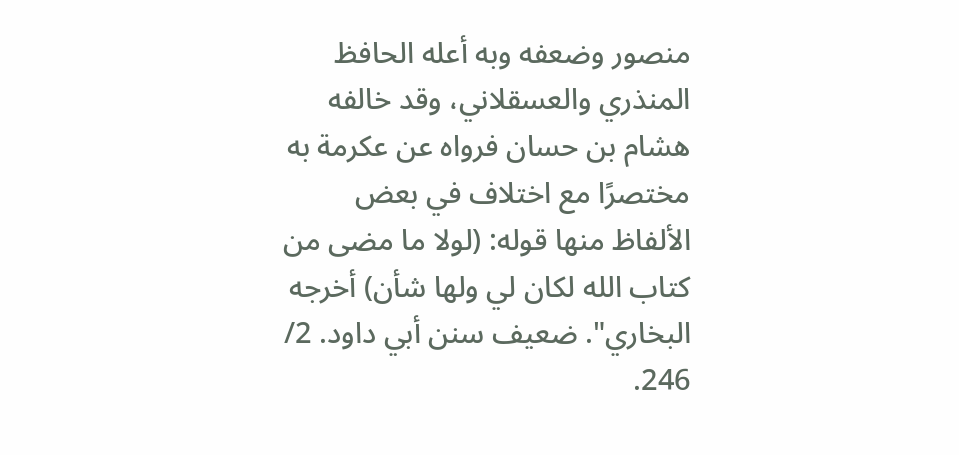منصور وضعفه وبه أعله الحافظ المنذري والعسقلاني، وقد خالفه هشام بن حسان فرواه عن عكرمة به مختصرًا مع اختلاف في بعض الألفاظ منها قوله: (لولا ما مضى من كتاب الله لكان لي ولها شأن) أخرجه البخاري". ضعيف سنن أبي داود. 2/ 246.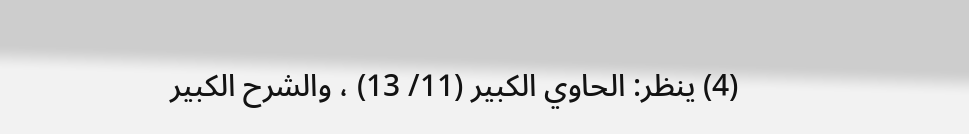(4) ينظر: الحاوي الكبير (11/ 13) ، والشرح الكبير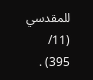للمقدسي (11/ 395) .